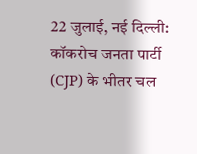22 जुलाई, नई दिल्ली: कॉकरोच जनता पार्टी (CJP) के भीतर चल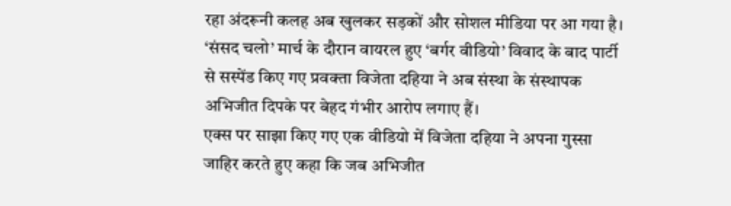रहा अंदरूनी कलह अब खुलकर सड़कों और सोशल मीडिया पर आ गया है। ‘संसद चलो’ मार्च के दौरान वायरल हुए ‘बर्गर वीडियो’ विवाद के बाद पार्टी से सस्पेंड किए गए प्रवक्ता विजेता दहिया ने अब संस्था के संस्थापक अभिजीत दिपके पर बेहद गंभीर आरोप लगाए हैं।
एक्स पर साझा किए गए एक वीडियो में विजेता दहिया ने अपना गुस्सा जाहिर करते हुए कहा कि जब अभिजीत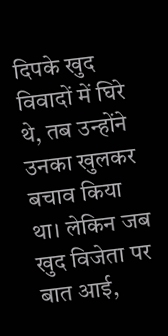दिपके खुद विवादों में घिरे थे, तब उन्होंने उनका खुलकर बचाव किया था। लेकिन जब खुद विजेता पर बात आई,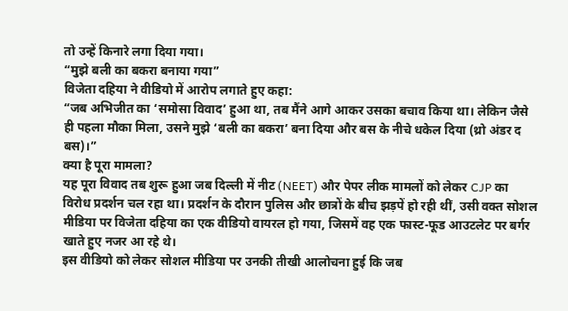तो उन्हें किनारे लगा दिया गया।
“मुझे बली का बकरा बनाया गया”
विजेता दहिया ने वीडियो में आरोप लगाते हुए कहा:
“जब अभिजीत का ‘समोसा विवाद’ हुआ था, तब मैंने आगे आकर उसका बचाव किया था। लेकिन जैसे ही पहला मौका मिला, उसने मुझे ‘बली का बकरा’ बना दिया और बस के नीचे धकेल दिया (थ्रो अंडर द बस)।”
क्या है पूरा मामला?
यह पूरा विवाद तब शुरू हुआ जब दिल्ली में नीट (NEET) और पेपर लीक मामलों को लेकर CJP का विरोध प्रदर्शन चल रहा था। प्रदर्शन के दौरान पुलिस और छात्रों के बीच झड़पें हो रही थीं, उसी वक्त सोशल मीडिया पर विजेता दहिया का एक वीडियो वायरल हो गया, जिसमें वह एक फास्ट-फूड आउटलेट पर बर्गर खाते हुए नजर आ रहे थे।
इस वीडियो को लेकर सोशल मीडिया पर उनकी तीखी आलोचना हुई कि जब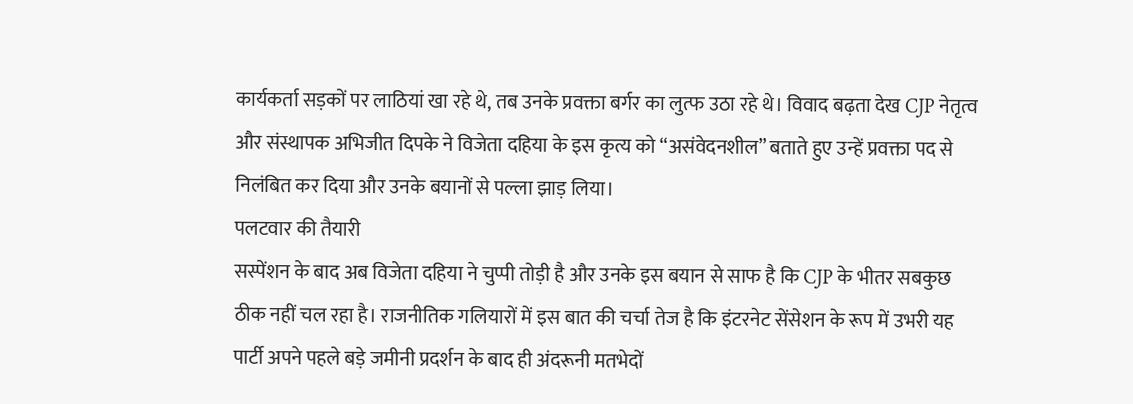कार्यकर्ता सड़कों पर लाठियां खा रहे थे, तब उनके प्रवक्ता बर्गर का लुत्फ उठा रहे थे। विवाद बढ़ता देख CJP नेतृत्व और संस्थापक अभिजीत दिपके ने विजेता दहिया के इस कृत्य को “असंवेदनशील” बताते हुए उन्हें प्रवक्ता पद से निलंबित कर दिया और उनके बयानों से पल्ला झाड़ लिया।
पलटवार की तैयारी
सस्पेंशन के बाद अब विजेता दहिया ने चुप्पी तोड़ी है और उनके इस बयान से साफ है कि CJP के भीतर सबकुछ ठीक नहीं चल रहा है। राजनीतिक गलियारों में इस बात की चर्चा तेज है कि इंटरनेट सेंसेशन के रूप में उभरी यह पार्टी अपने पहले बड़े जमीनी प्रदर्शन के बाद ही अंदरूनी मतभेदों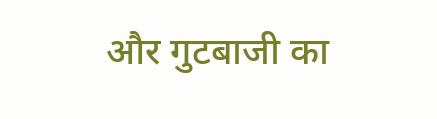और गुटबाजी का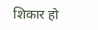शिकार हो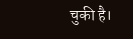चुकी है।